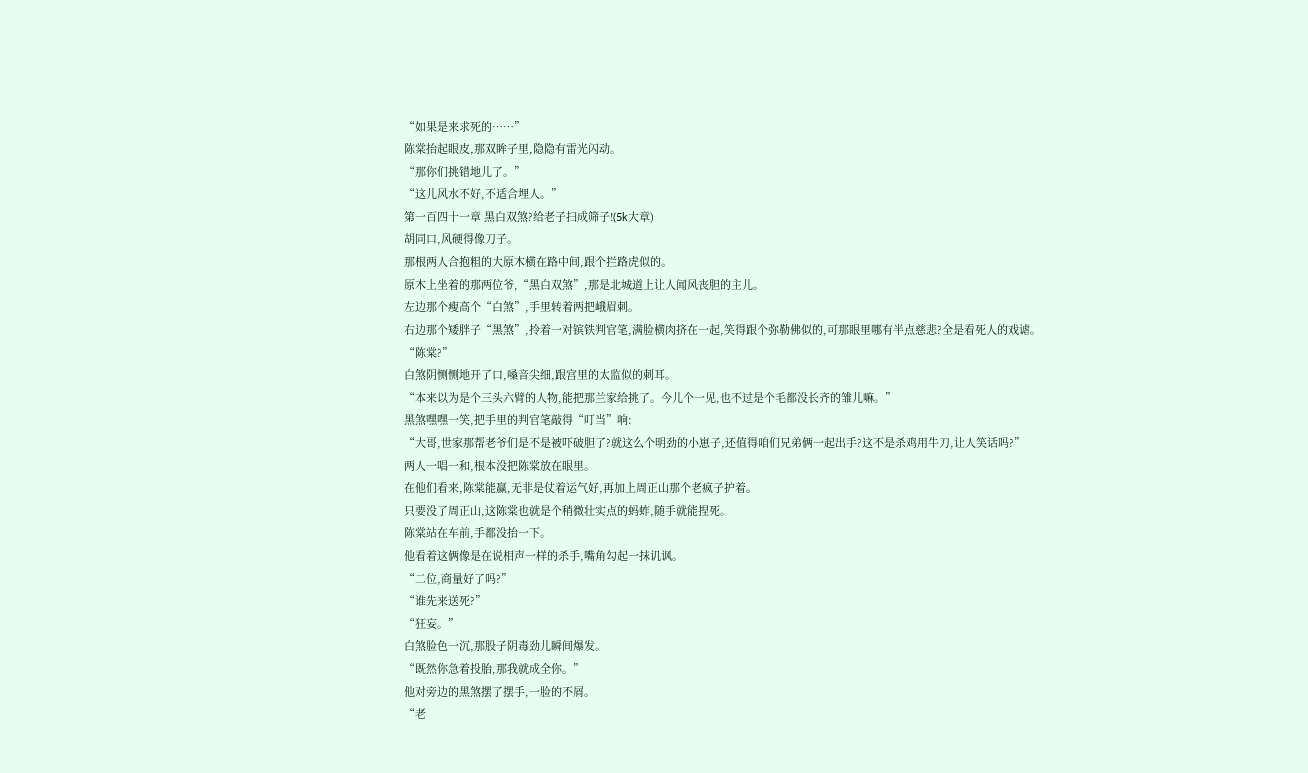“如果是来求死的……”
陈棠抬起眼皮,那双眸子里,隐隐有雷光闪动。
“那你们挑错地儿了。”
“这儿风水不好,不适合埋人。”
第一百四十一章 黑白双煞?给老子扫成筛子!(5k大章)
胡同口,风硬得像刀子。
那根两人合抱粗的大原木横在路中间,跟个拦路虎似的。
原木上坐着的那两位爷,“黑白双煞”,那是北城道上让人闻风丧胆的主儿。
左边那个瘦高个“白煞”,手里转着两把峨眉刺。
右边那个矮胖子“黑煞”,拎着一对镔铁判官笔,满脸横肉挤在一起,笑得跟个弥勒佛似的,可那眼里哪有半点慈悲?全是看死人的戏谑。
“陈棠?”
白煞阴恻恻地开了口,嗓音尖细,跟宫里的太监似的刺耳。
“本来以为是个三头六臂的人物,能把那兰家给挑了。今儿个一见,也不过是个毛都没长齐的雏儿嘛。”
黑煞嘿嘿一笑,把手里的判官笔敲得“叮当”响:
“大哥,世家那帮老爷们是不是被吓破胆了?就这么个明劲的小崽子,还值得咱们兄弟俩一起出手?这不是杀鸡用牛刀,让人笑话吗?”
两人一唱一和,根本没把陈棠放在眼里。
在他们看来,陈棠能赢,无非是仗着运气好,再加上周正山那个老疯子护着。
只要没了周正山,这陈棠也就是个稍微壮实点的蚂蚱,随手就能捏死。
陈棠站在车前,手都没抬一下。
他看着这俩像是在说相声一样的杀手,嘴角勾起一抹讥讽。
“二位,商量好了吗?”
“谁先来送死?”
“狂妄。”
白煞脸色一沉,那股子阴毒劲儿瞬间爆发。
“既然你急着投胎,那我就成全你。”
他对旁边的黑煞摆了摆手,一脸的不屑。
“老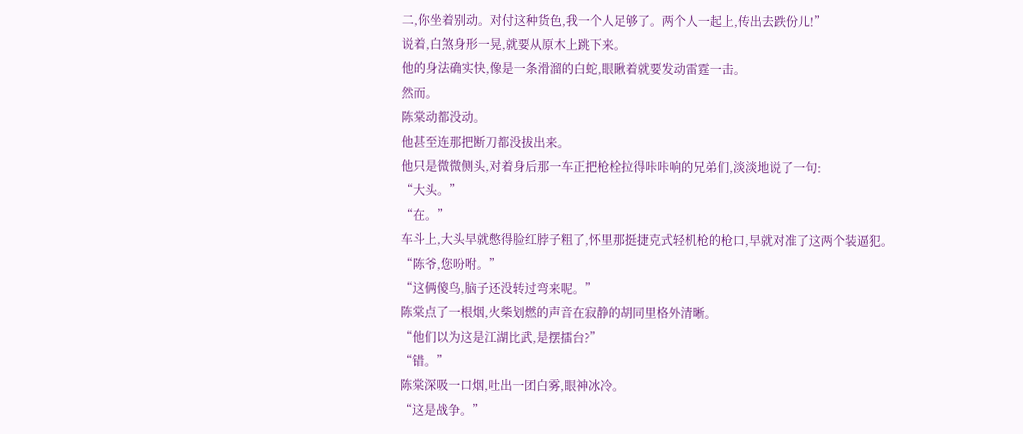二,你坐着别动。对付这种货色,我一个人足够了。两个人一起上,传出去跌份儿!”
说着,白煞身形一晃,就要从原木上跳下来。
他的身法确实快,像是一条滑溜的白蛇,眼瞅着就要发动雷霆一击。
然而。
陈棠动都没动。
他甚至连那把断刀都没拔出来。
他只是微微侧头,对着身后那一车正把枪栓拉得咔咔响的兄弟们,淡淡地说了一句:
“大头。”
“在。”
车斗上,大头早就憋得脸红脖子粗了,怀里那挺捷克式轻机枪的枪口,早就对准了这两个装逼犯。
“陈爷,您吩咐。”
“这俩傻鸟,脑子还没转过弯来呢。”
陈棠点了一根烟,火柴划燃的声音在寂静的胡同里格外清晰。
“他们以为这是江湖比武,是摆擂台?”
“错。”
陈棠深吸一口烟,吐出一团白雾,眼神冰冷。
“这是战争。”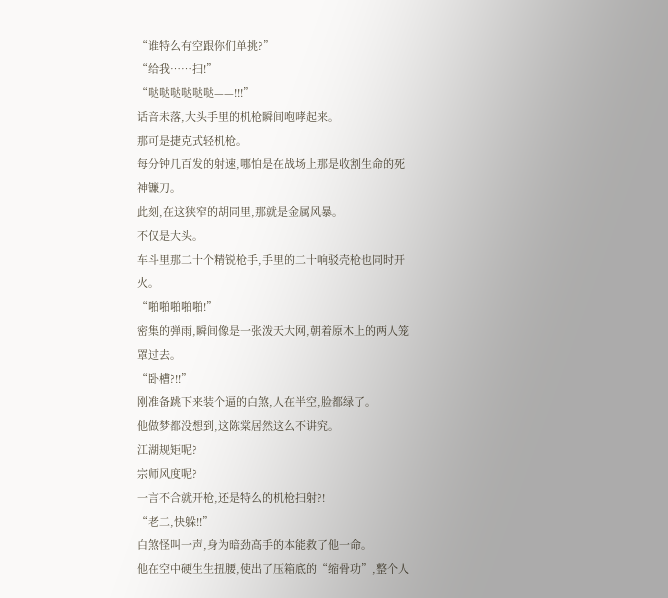“谁特么有空跟你们单挑?”
“给我……扫!”
“哒哒哒哒哒哒——!!!”
话音未落,大头手里的机枪瞬间咆哮起来。
那可是捷克式轻机枪。
每分钟几百发的射速,哪怕是在战场上那是收割生命的死神镰刀。
此刻,在这狭窄的胡同里,那就是金属风暴。
不仅是大头。
车斗里那二十个精锐枪手,手里的二十响驳壳枪也同时开火。
“啪啪啪啪啪!”
密集的弹雨,瞬间像是一张泼天大网,朝着原木上的两人笼罩过去。
“卧槽?!!”
刚准备跳下来装个逼的白煞,人在半空,脸都绿了。
他做梦都没想到,这陈棠居然这么不讲究。
江湖规矩呢?
宗师风度呢?
一言不合就开枪,还是特么的机枪扫射?!
“老二,快躲!!”
白煞怪叫一声,身为暗劲高手的本能救了他一命。
他在空中硬生生扭腰,使出了压箱底的“缩骨功”,整个人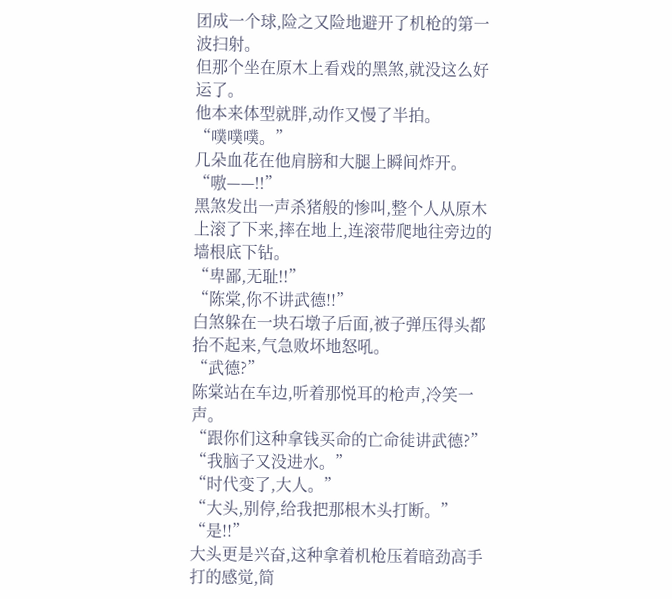团成一个球,险之又险地避开了机枪的第一波扫射。
但那个坐在原木上看戏的黑煞,就没这么好运了。
他本来体型就胖,动作又慢了半拍。
“噗噗噗。”
几朵血花在他肩膀和大腿上瞬间炸开。
“嗷——!!”
黑煞发出一声杀猪般的惨叫,整个人从原木上滚了下来,摔在地上,连滚带爬地往旁边的墙根底下钻。
“卑鄙,无耻!!”
“陈棠,你不讲武德!!”
白煞躲在一块石墩子后面,被子弹压得头都抬不起来,气急败坏地怒吼。
“武德?”
陈棠站在车边,听着那悦耳的枪声,冷笑一声。
“跟你们这种拿钱买命的亡命徒讲武德?”
“我脑子又没进水。”
“时代变了,大人。”
“大头,别停,给我把那根木头打断。”
“是!!”
大头更是兴奋,这种拿着机枪压着暗劲高手打的感觉,简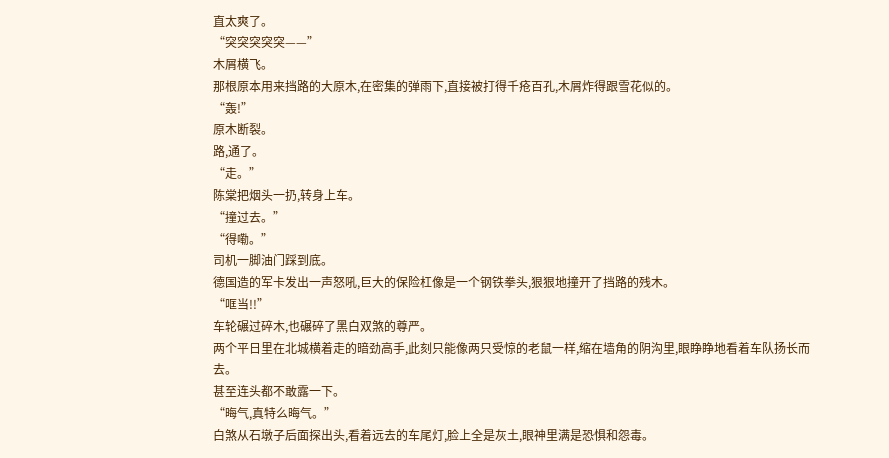直太爽了。
“突突突突突——”
木屑横飞。
那根原本用来挡路的大原木,在密集的弹雨下,直接被打得千疮百孔,木屑炸得跟雪花似的。
“轰!”
原木断裂。
路,通了。
“走。”
陈棠把烟头一扔,转身上车。
“撞过去。”
“得嘞。”
司机一脚油门踩到底。
德国造的军卡发出一声怒吼,巨大的保险杠像是一个钢铁拳头,狠狠地撞开了挡路的残木。
“哐当!!”
车轮碾过碎木,也碾碎了黑白双煞的尊严。
两个平日里在北城横着走的暗劲高手,此刻只能像两只受惊的老鼠一样,缩在墙角的阴沟里,眼睁睁地看着车队扬长而去。
甚至连头都不敢露一下。
“晦气,真特么晦气。”
白煞从石墩子后面探出头,看着远去的车尾灯,脸上全是灰土,眼神里满是恐惧和怨毒。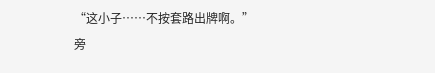“这小子……不按套路出牌啊。”
旁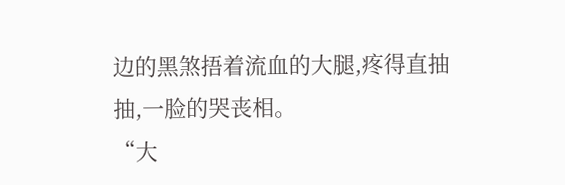边的黑煞捂着流血的大腿,疼得直抽抽,一脸的哭丧相。
“大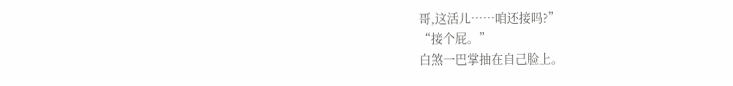哥,这活儿……咱还接吗?”
“接个屁。”
白煞一巴掌抽在自己脸上。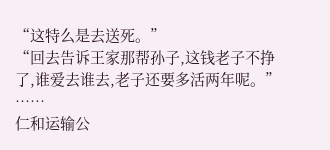“这特么是去送死。”
“回去告诉王家那帮孙子,这钱老子不挣了,谁爱去谁去,老子还要多活两年呢。”
……
仁和运输公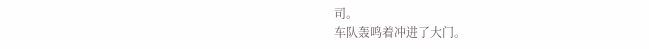司。
车队轰鸣着冲进了大门。